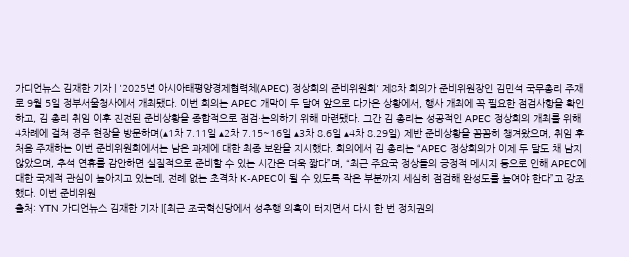가디언뉴스 김재한 기자 | '2025년 아시아태평양경제협력체(APEC) 정상회의 준비위원회' 제8차 회의가 준비위원장인 김민석 국무총리 주재로 9월 5일 정부서울청사에서 개최됐다. 이번 회의는 APEC 개막이 두 달여 앞으로 다가온 상황에서, 행사 개최에 꼭 필요한 점검사항을 확인하고, 김 총리 취임 이후 진전된 준비상황을 종합적으로 점검·논의하기 위해 마련됐다. 그간 김 총리는 성공적인 APEC 정상회의 개최를 위해 4차례에 걸쳐 경주 현장을 방문하며(▴1차 7.11일 ▴2차 7.15~16일 ▴3차 8.6일 ▴4차 8.29일) 제반 준비상황을 꼼꼼히 챙겨왔으며, 취임 후 처음 주재하는 이번 준비위원회에서는 남은 과제에 대한 최종 보완을 지시했다. 회의에서 김 총리는 “APEC 정상회의가 이제 두 달도 채 남지 않았으며, 추석 연휴를 감안하면 실질적으로 준비할 수 있는 시간은 더욱 짧다”며, “최근 주요국 정상들의 긍정적 메시지 등으로 인해 APEC에 대한 국제적 관심이 높아지고 있는데, 전례 없는 초격차 K-APEC이 될 수 있도록 작은 부분까지 세심히 점검해 완성도를 높여야 한다”고 강조했다. 이번 준비위원
출처: YTN 가디언뉴스 김재한 기자 |[최근 조국혁신당에서 성추행 의혹이 터지면서 다시 한 번 정치권의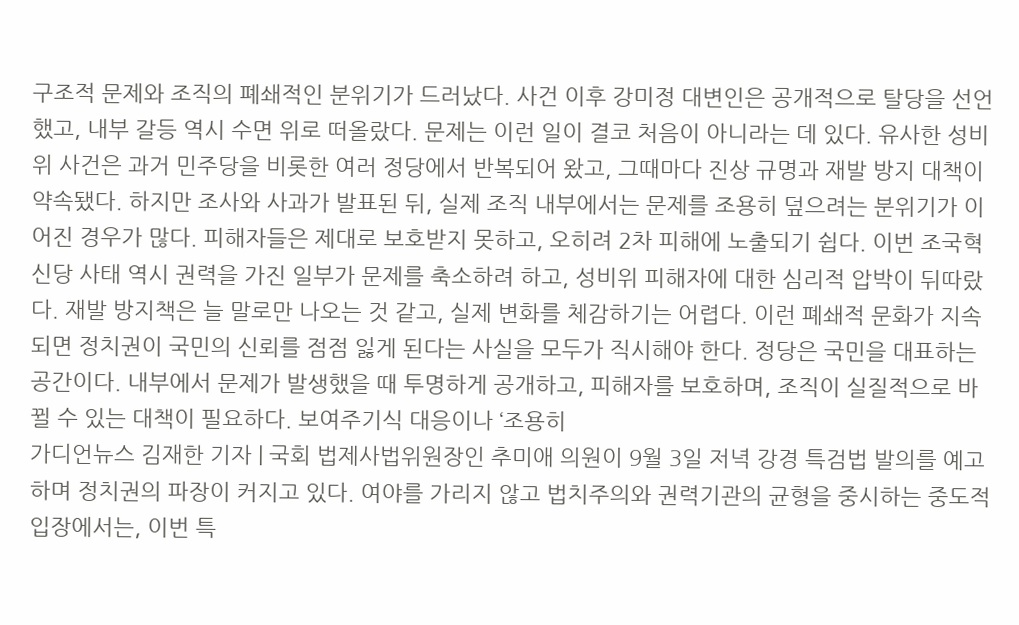구조적 문제와 조직의 폐쇄적인 분위기가 드러났다. 사건 이후 강미정 대변인은 공개적으로 탈당을 선언했고, 내부 갈등 역시 수면 위로 떠올랐다. 문제는 이런 일이 결코 처음이 아니라는 데 있다. 유사한 성비위 사건은 과거 민주당을 비롯한 여러 정당에서 반복되어 왔고, 그때마다 진상 규명과 재발 방지 대책이 약속됐다. 하지만 조사와 사과가 발표된 뒤, 실제 조직 내부에서는 문제를 조용히 덮으려는 분위기가 이어진 경우가 많다. 피해자들은 제대로 보호받지 못하고, 오히려 2차 피해에 노출되기 쉽다. 이번 조국혁신당 사태 역시 권력을 가진 일부가 문제를 축소하려 하고, 성비위 피해자에 대한 심리적 압박이 뒤따랐다. 재발 방지책은 늘 말로만 나오는 것 같고, 실제 변화를 체감하기는 어렵다. 이런 폐쇄적 문화가 지속되면 정치권이 국민의 신뢰를 점점 잃게 된다는 사실을 모두가 직시해야 한다. 정당은 국민을 대표하는 공간이다. 내부에서 문제가 발생했을 때 투명하게 공개하고, 피해자를 보호하며, 조직이 실질적으로 바뀔 수 있는 대책이 필요하다. 보여주기식 대응이나 ‘조용히
가디언뉴스 김재한 기자 | 국회 법제사법위원장인 추미애 의원이 9월 3일 저녁 강경 특검법 발의를 예고하며 정치권의 파장이 커지고 있다. 여야를 가리지 않고 법치주의와 권력기관의 균형을 중시하는 중도적 입장에서는, 이번 특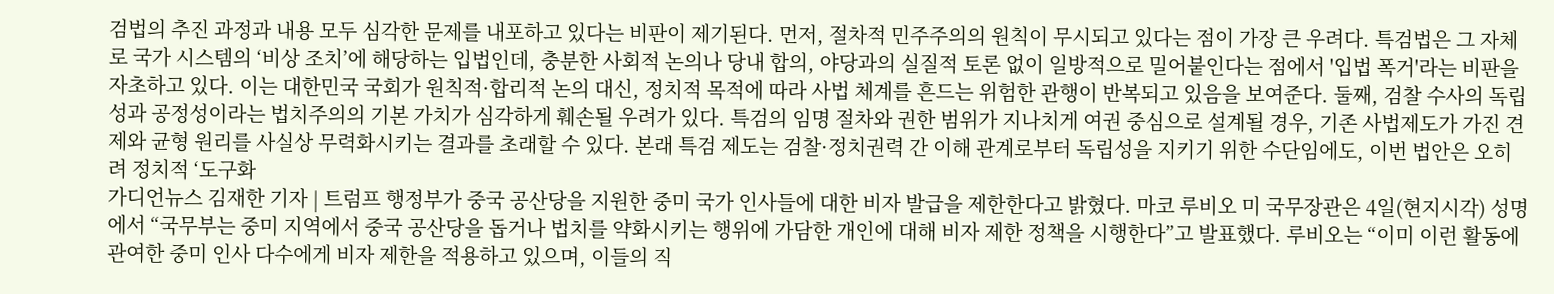검법의 추진 과정과 내용 모두 심각한 문제를 내포하고 있다는 비판이 제기된다. 먼저, 절차적 민주주의의 원칙이 무시되고 있다는 점이 가장 큰 우려다. 특검법은 그 자체로 국가 시스템의 ‘비상 조치’에 해당하는 입법인데, 충분한 사회적 논의나 당내 합의, 야당과의 실질적 토론 없이 일방적으로 밀어붙인다는 점에서 '입법 폭거'라는 비판을 자초하고 있다. 이는 대한민국 국회가 원칙적·합리적 논의 대신, 정치적 목적에 따라 사법 체계를 흔드는 위험한 관행이 반복되고 있음을 보여준다. 둘째, 검찰 수사의 독립성과 공정성이라는 법치주의의 기본 가치가 심각하게 훼손될 우려가 있다. 특검의 임명 절차와 권한 범위가 지나치게 여권 중심으로 설계될 경우, 기존 사법제도가 가진 견제와 균형 원리를 사실상 무력화시키는 결과를 초래할 수 있다. 본래 특검 제도는 검찰·정치권력 간 이해 관계로부터 독립성을 지키기 위한 수단임에도, 이번 법안은 오히려 정치적 ‘도구화
가디언뉴스 김재한 기자 | 트럼프 행정부가 중국 공산당을 지원한 중미 국가 인사들에 대한 비자 발급을 제한한다고 밝혔다. 마코 루비오 미 국무장관은 4일(현지시각) 성명에서 “국무부는 중미 지역에서 중국 공산당을 돕거나 법치를 약화시키는 행위에 가담한 개인에 대해 비자 제한 정책을 시행한다”고 발표했다. 루비오는 “이미 이런 활동에 관여한 중미 인사 다수에게 비자 제한을 적용하고 있으며, 이들의 직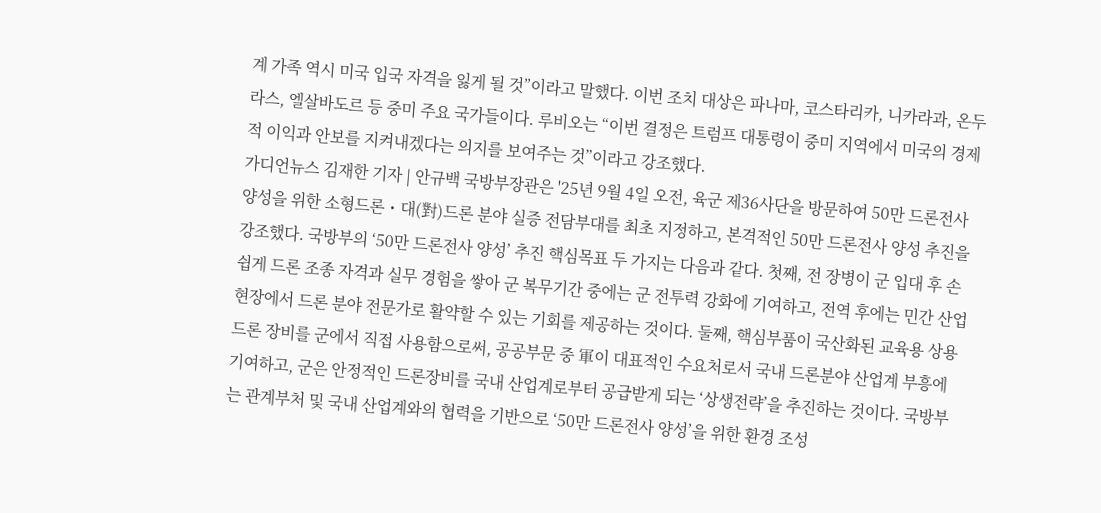계 가족 역시 미국 입국 자격을 잃게 될 것”이라고 말했다. 이번 조치 대상은 파나마, 코스타리카, 니카라과, 온두라스, 엘살바도르 등 중미 주요 국가들이다. 루비오는 “이번 결정은 트럼프 대통령이 중미 지역에서 미국의 경제적 이익과 안보를 지켜내겠다는 의지를 보여주는 것”이라고 강조했다.
가디언뉴스 김재한 기자 | 안규백 국방부장관은 '25년 9월 4일 오전, 육군 제36사단을 방문하여 50만 드론전사 양성을 위한 소형드론・대(對)드론 분야 실증 전담부대를 최초 지정하고, 본격적인 50만 드론전사 양성 추진을 강조했다. 국방부의 ‘50만 드론전사 양성’ 추진 핵심목표 두 가지는 다음과 같다. 첫째, 전 장병이 군 입대 후 손쉽게 드론 조종 자격과 실무 경험을 쌓아 군 복무기간 중에는 군 전투력 강화에 기여하고, 전역 후에는 민간 산업 현장에서 드론 분야 전문가로 활약할 수 있는 기회를 제공하는 것이다. 둘째, 핵심부품이 국산화된 교육용 상용드론 장비를 군에서 직접 사용함으로써, 공공부문 중 軍이 대표적인 수요처로서 국내 드론분야 산업계 부흥에 기여하고, 군은 안정적인 드론장비를 국내 산업계로부터 공급받게 되는 ‘상생전략’을 추진하는 것이다. 국방부는 관계부처 및 국내 산업계와의 협력을 기반으로 ‘50만 드론전사 양성’을 위한 환경 조성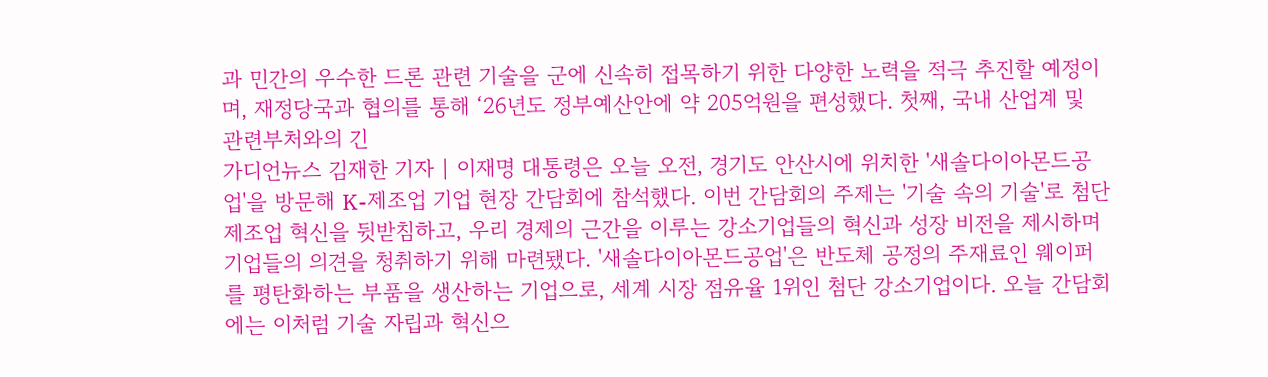과 민간의 우수한 드론 관련 기술을 군에 신속히 접목하기 위한 다양한 노력을 적극 추진할 예정이며, 재정당국과 협의를 통해 ‘26년도 정부예산안에 약 205억원을 편성했다. 첫째, 국내 산업계 및 관련부처와의 긴
가디언뉴스 김재한 기자 | 이재명 대통령은 오늘 오전, 경기도 안산시에 위치한 '새솔다이아몬드공업'을 방문해 K-제조업 기업 현장 간담회에 참석했다. 이번 간담회의 주제는 '기술 속의 기술'로 첨단 제조업 혁신을 뒷받침하고, 우리 경제의 근간을 이루는 강소기업들의 혁신과 성장 비전을 제시하며 기업들의 의견을 청취하기 위해 마련됐다. '새솔다이아몬드공업'은 반도체 공정의 주재료인 웨이퍼를 평탄화하는 부품을 생산하는 기업으로, 세계 시장 점유율 1위인 첨단 강소기업이다. 오늘 간담회에는 이처럼 기술 자립과 혁신으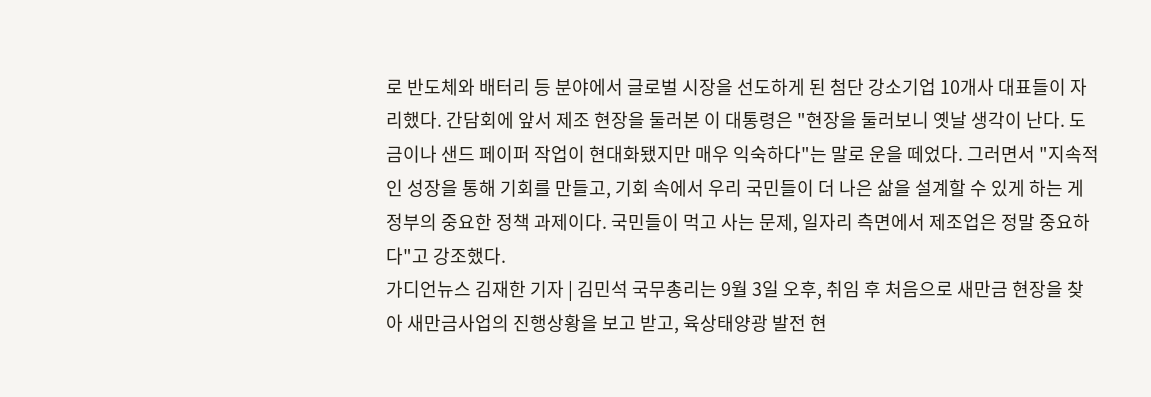로 반도체와 배터리 등 분야에서 글로벌 시장을 선도하게 된 첨단 강소기업 10개사 대표들이 자리했다. 간담회에 앞서 제조 현장을 둘러본 이 대통령은 "현장을 둘러보니 옛날 생각이 난다. 도금이나 샌드 페이퍼 작업이 현대화됐지만 매우 익숙하다"는 말로 운을 떼었다. 그러면서 "지속적인 성장을 통해 기회를 만들고, 기회 속에서 우리 국민들이 더 나은 삶을 설계할 수 있게 하는 게 정부의 중요한 정책 과제이다. 국민들이 먹고 사는 문제, 일자리 측면에서 제조업은 정말 중요하다"고 강조했다.
가디언뉴스 김재한 기자 | 김민석 국무총리는 9월 3일 오후, 취임 후 처음으로 새만금 현장을 찾아 새만금사업의 진행상황을 보고 받고, 육상태양광 발전 현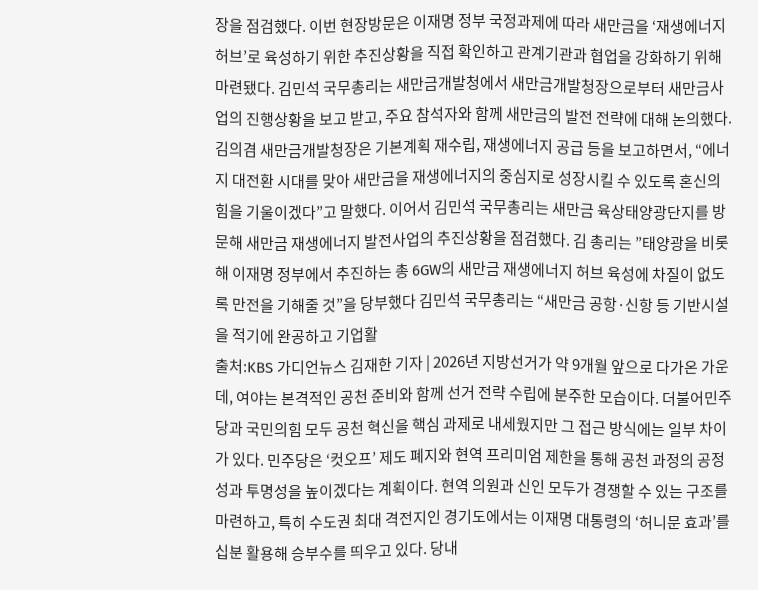장을 점검했다. 이번 현장방문은 이재명 정부 국정과제에 따라 새만금을 ‘재생에너지 허브’로 육성하기 위한 추진상황을 직접 확인하고 관계기관과 협업을 강화하기 위해 마련됐다. 김민석 국무총리는 새만금개발청에서 새만금개발청장으로부터 새만금사업의 진행상황을 보고 받고, 주요 참석자와 함께 새만금의 발전 전략에 대해 논의했다. 김의겸 새만금개발청장은 기본계획 재수립, 재생에너지 공급 등을 보고하면서, “에너지 대전환 시대를 맞아 새만금을 재생에너지의 중심지로 성장시킬 수 있도록 혼신의 힘을 기울이겠다”고 말했다. 이어서 김민석 국무총리는 새만금 육상태양광단지를 방문해 새만금 재생에너지 발전사업의 추진상황을 점검했다. 김 총리는 ”태양광을 비롯해 이재명 정부에서 추진하는 총 6GW의 새만금 재생에너지 허브 육성에 차질이 없도록 만전을 기해줄 것”을 당부했다 김민석 국무총리는 “새만금 공항·신항 등 기반시설을 적기에 완공하고 기업활
출처:KBS 가디언뉴스 김재한 기자 | 2026년 지방선거가 약 9개월 앞으로 다가온 가운데, 여야는 본격적인 공천 준비와 함께 선거 전략 수립에 분주한 모습이다. 더불어민주당과 국민의힘 모두 공천 혁신을 핵심 과제로 내세웠지만 그 접근 방식에는 일부 차이가 있다. 민주당은 ‘컷오프’ 제도 폐지와 현역 프리미엄 제한을 통해 공천 과정의 공정성과 투명성을 높이겠다는 계획이다. 현역 의원과 신인 모두가 경쟁할 수 있는 구조를 마련하고, 특히 수도권 최대 격전지인 경기도에서는 이재명 대통령의 ‘허니문 효과’를 십분 활용해 승부수를 띄우고 있다. 당내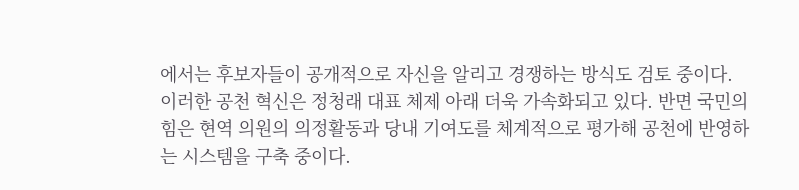에서는 후보자들이 공개적으로 자신을 알리고 경쟁하는 방식도 검토 중이다. 이러한 공천 혁신은 정청래 대표 체제 아래 더욱 가속화되고 있다. 반면 국민의힘은 현역 의원의 의정활동과 당내 기여도를 체계적으로 평가해 공천에 반영하는 시스템을 구축 중이다.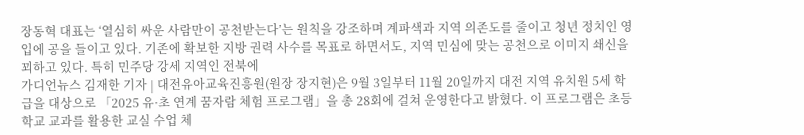장동혁 대표는 ‘열심히 싸운 사람만이 공천받는다’는 원칙을 강조하며 계파색과 지역 의존도를 줄이고 청년 정치인 영입에 공을 들이고 있다. 기존에 확보한 지방 권력 사수를 목표로 하면서도, 지역 민심에 맞는 공천으로 이미지 쇄신을 꾀하고 있다. 특히 민주당 강세 지역인 전북에
가디언뉴스 김재한 기자 | 대전유아교육진흥원(원장 장지현)은 9월 3일부터 11월 20일까지 대전 지역 유치원 5세 학급을 대상으로 「2025 유·초 연계 꿈자람 체험 프로그램」을 총 28회에 걸쳐 운영한다고 밝혔다. 이 프로그램은 초등학교 교과를 활용한 교실 수업 체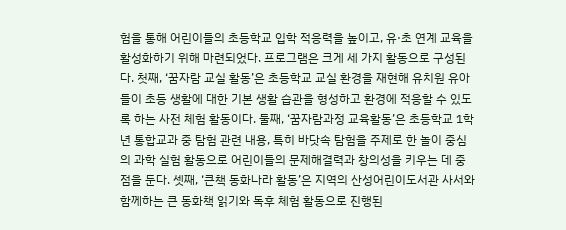험을 통해 어린이들의 초등학교 입학 적응력을 높이고, 유·초 연계 교육을 활성화하기 위해 마련되었다. 프로그램은 크게 세 가지 활동으로 구성된다. 첫째, ‘꿈자람 교실 활동’은 초등학교 교실 환경을 재현해 유치원 유아들이 초등 생활에 대한 기본 생활 습관을 형성하고 환경에 적응할 수 있도록 하는 사전 체험 활동이다. 둘째, ‘꿈자람과정 교육활동’은 초등학교 1학년 통합교과 중 탐험 관련 내용, 특히 바닷속 탐험을 주제로 한 놀이 중심의 과학 실험 활동으로 어린이들의 문제해결력과 창의성을 키우는 데 중점을 둔다. 셋째, ‘큰책 동화나라 활동’은 지역의 산성어린이도서관 사서와 함께하는 큰 동화책 읽기와 독후 체험 활동으로 진행된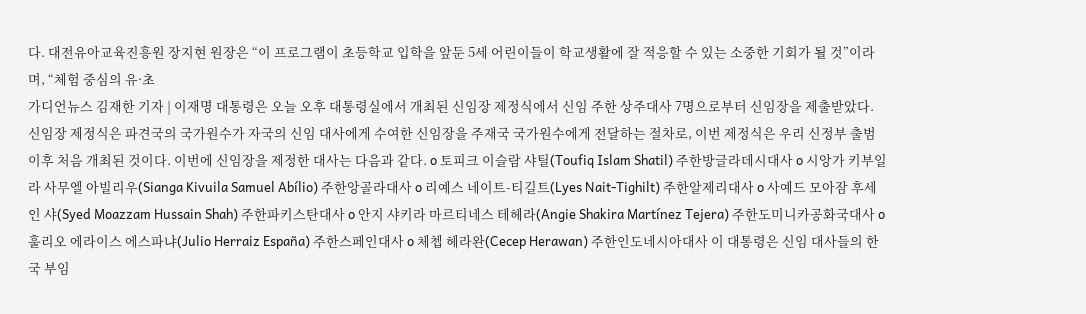다. 대전유아교육진흥원 장지현 원장은 “이 프로그램이 초등학교 입학을 앞둔 5세 어린이들이 학교생활에 잘 적응할 수 있는 소중한 기회가 될 것”이라며, “체험 중심의 유·초
가디언뉴스 김재한 기자 | 이재명 대통령은 오늘 오후 대통령실에서 개최된 신임장 제정식에서 신임 주한 상주대사 7명으로부터 신임장을 제출받았다. 신임장 제정식은 파견국의 국가원수가 자국의 신임 대사에게 수여한 신임장을 주재국 국가원수에게 전달하는 절차로, 이번 제정식은 우리 신정부 출범 이후 처음 개최된 것이다. 이번에 신임장을 제정한 대사는 다음과 같다. o 토피크 이슬람 샤틸(Toufiq Islam Shatil) 주한방글라데시대사 o 시앙가 키부일라 사무엘 아빌리우(Sianga Kivuila Samuel Abílio) 주한앙골라대사 o 리예스 네이트-티길트(Lyes Nait-Tighilt) 주한알제리대사 o 사예드 모아잠 후세인 샤(Syed Moazzam Hussain Shah) 주한파키스탄대사 o 안지 샤키라 마르티네스 테헤라(Angie Shakira Martínez Tejera) 주한도미니카공화국대사 o 훌리오 에라이스 에스파냐(Julio Herraiz España) 주한스페인대사 o 체쳅 헤라완(Cecep Herawan) 주한인도네시아대사 이 대통령은 신임 대사들의 한국 부임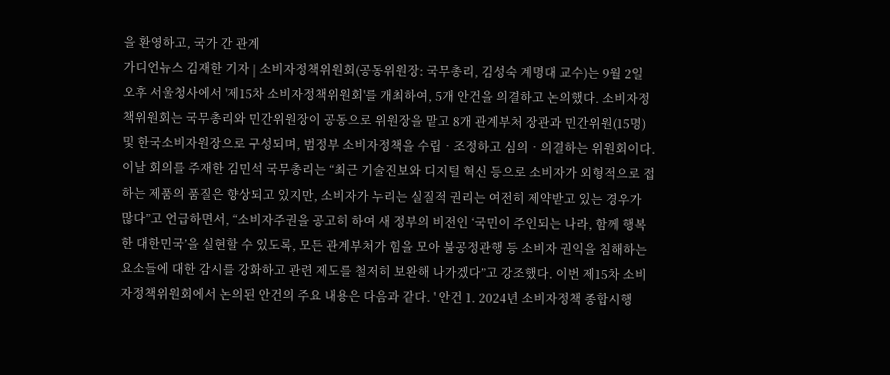을 환영하고, 국가 간 관계
가디언뉴스 김재한 기자 | 소비자정책위원회(공동위원장: 국무총리, 김성숙 계명대 교수)는 9월 2일 오후 서울청사에서 '제15차 소비자정책위원회'를 개최하여, 5개 안건을 의결하고 논의했다. 소비자정책위원회는 국무총리와 민간위원장이 공동으로 위원장을 맡고 8개 관계부처 장관과 민간위원(15명) 및 한국소비자원장으로 구성되며, 범정부 소비자정책을 수립‧조정하고 심의‧의결하는 위원회이다. 이날 회의를 주재한 김민석 국무총리는 “최근 기술진보와 디지털 혁신 등으로 소비자가 외형적으로 접하는 제품의 품질은 향상되고 있지만, 소비자가 누리는 실질적 권리는 여전히 제약받고 있는 경우가 많다”고 언급하면서, “소비자주권을 공고히 하여 새 정부의 비전인 ‘국민이 주인되는 나라, 함께 행복한 대한민국’을 실현할 수 있도록, 모든 관계부처가 힘을 모아 불공정관행 등 소비자 권익을 침해하는 요소들에 대한 감시를 강화하고 관련 제도를 철저히 보완해 나가겠다”고 강조했다. 이번 제15차 소비자정책위원회에서 논의된 안건의 주요 내용은 다음과 같다. ' 안건 1. 2024년 소비자정책 종합시행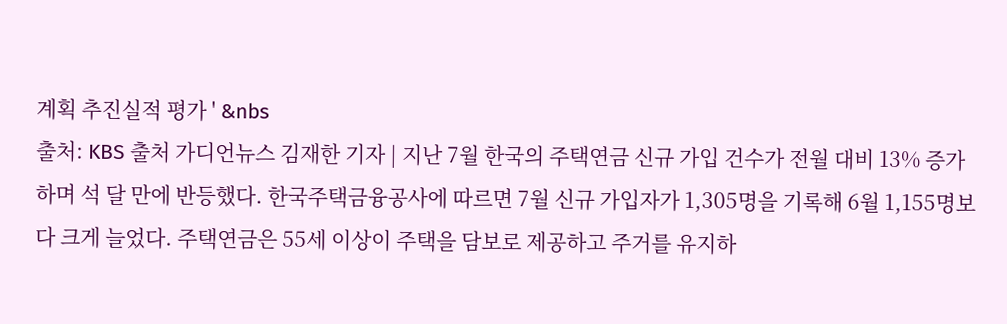계획 추진실적 평가 ' &nbs
출처: KBS 출처 가디언뉴스 김재한 기자 | 지난 7월 한국의 주택연금 신규 가입 건수가 전월 대비 13% 증가하며 석 달 만에 반등했다. 한국주택금융공사에 따르면 7월 신규 가입자가 1,305명을 기록해 6월 1,155명보다 크게 늘었다. 주택연금은 55세 이상이 주택을 담보로 제공하고 주거를 유지하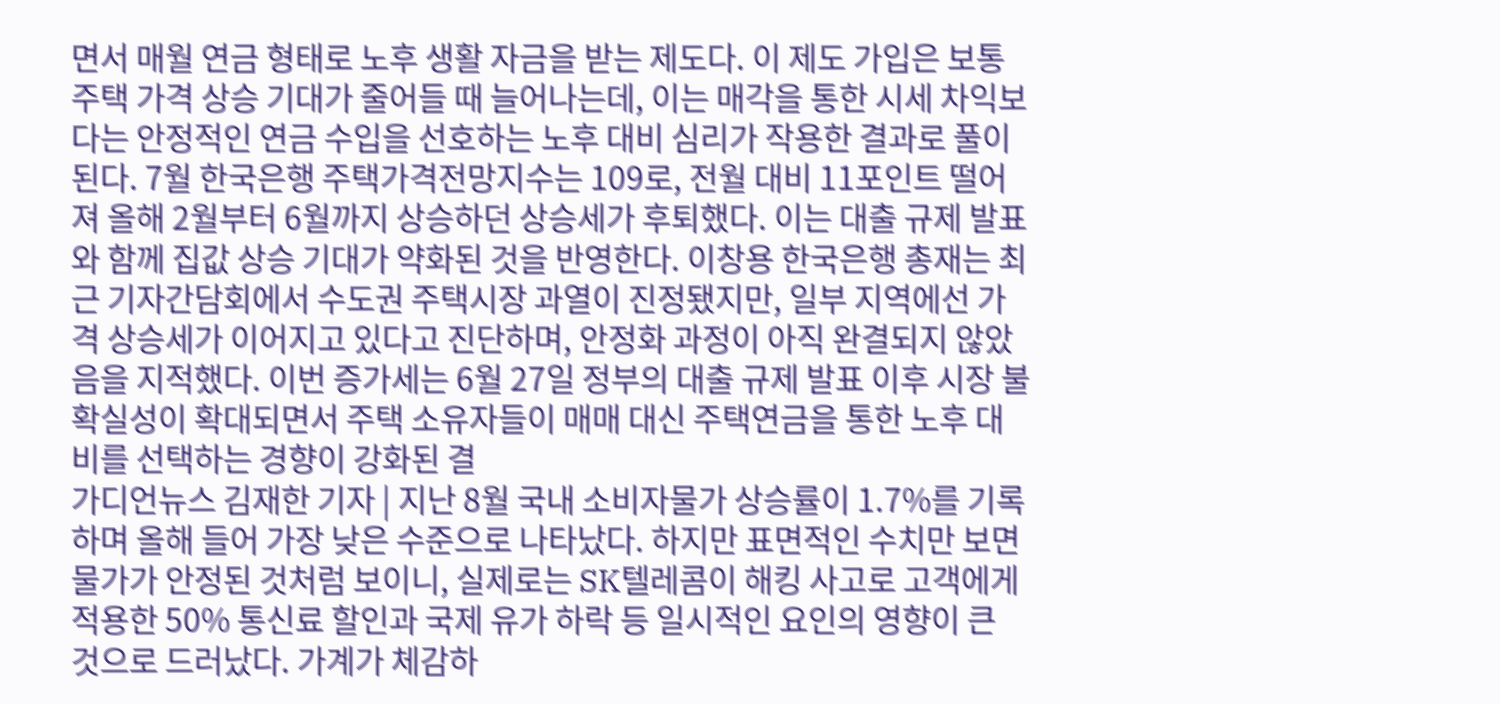면서 매월 연금 형태로 노후 생활 자금을 받는 제도다. 이 제도 가입은 보통 주택 가격 상승 기대가 줄어들 때 늘어나는데, 이는 매각을 통한 시세 차익보다는 안정적인 연금 수입을 선호하는 노후 대비 심리가 작용한 결과로 풀이된다. 7월 한국은행 주택가격전망지수는 109로, 전월 대비 11포인트 떨어져 올해 2월부터 6월까지 상승하던 상승세가 후퇴했다. 이는 대출 규제 발표와 함께 집값 상승 기대가 약화된 것을 반영한다. 이창용 한국은행 총재는 최근 기자간담회에서 수도권 주택시장 과열이 진정됐지만, 일부 지역에선 가격 상승세가 이어지고 있다고 진단하며, 안정화 과정이 아직 완결되지 않았음을 지적했다. 이번 증가세는 6월 27일 정부의 대출 규제 발표 이후 시장 불확실성이 확대되면서 주택 소유자들이 매매 대신 주택연금을 통한 노후 대비를 선택하는 경향이 강화된 결
가디언뉴스 김재한 기자 | 지난 8월 국내 소비자물가 상승률이 1.7%를 기록하며 올해 들어 가장 낮은 수준으로 나타났다. 하지만 표면적인 수치만 보면 물가가 안정된 것처럼 보이니, 실제로는 SK텔레콤이 해킹 사고로 고객에게 적용한 50% 통신료 할인과 국제 유가 하락 등 일시적인 요인의 영향이 큰 것으로 드러났다. 가계가 체감하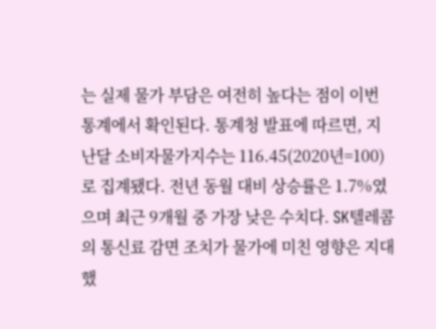는 실제 물가 부담은 여전히 높다는 점이 이번 통계에서 확인된다. 통계청 발표에 따르면, 지난달 소비자물가지수는 116.45(2020년=100)로 집계됐다. 전년 동월 대비 상승률은 1.7%였으며 최근 9개월 중 가장 낮은 수치다. SK텔레콤의 통신료 감면 조치가 물가에 미친 영향은 지대했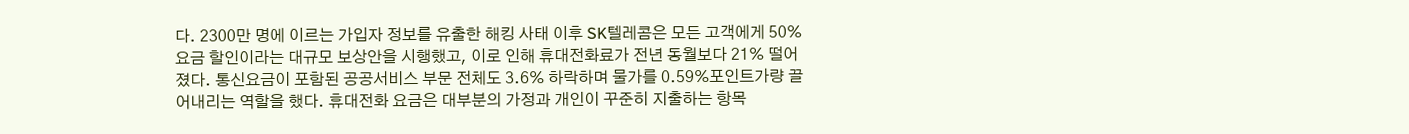다. 2300만 명에 이르는 가입자 정보를 유출한 해킹 사태 이후 SK텔레콤은 모든 고객에게 50% 요금 할인이라는 대규모 보상안을 시행했고, 이로 인해 휴대전화료가 전년 동월보다 21% 떨어졌다. 통신요금이 포함된 공공서비스 부문 전체도 3.6% 하락하며 물가를 0.59%포인트가량 끌어내리는 역할을 했다. 휴대전화 요금은 대부분의 가정과 개인이 꾸준히 지출하는 항목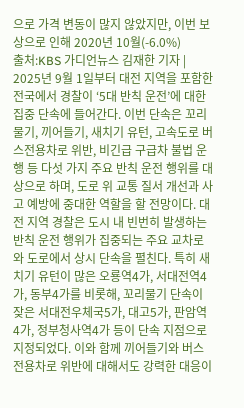으로 가격 변동이 많지 않았지만, 이번 보상으로 인해 2020년 10월(-6.0%)
출처:KBS 가디언뉴스 김재한 기자 | 2025년 9월 1일부터 대전 지역을 포함한 전국에서 경찰이 ‘5대 반칙 운전’에 대한 집중 단속에 들어간다. 이번 단속은 꼬리물기, 끼어들기, 새치기 유턴, 고속도로 버스전용차로 위반, 비긴급 구급차 불법 운행 등 다섯 가지 주요 반칙 운전 행위를 대상으로 하며, 도로 위 교통 질서 개선과 사고 예방에 중대한 역할을 할 전망이다. 대전 지역 경찰은 도시 내 빈번히 발생하는 반칙 운전 행위가 집중되는 주요 교차로와 도로에서 상시 단속을 펼친다. 특히 새치기 유턴이 많은 오룡역4가, 서대전역4가, 동부4가를 비롯해, 꼬리물기 단속이 잦은 서대전우체국5가, 대고5가, 판암역4가, 정부청사역4가 등이 단속 지점으로 지정되었다. 이와 함께 끼어들기와 버스전용차로 위반에 대해서도 강력한 대응이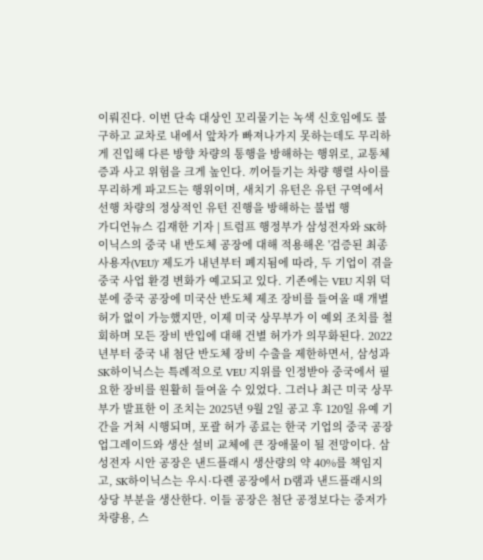이뤄진다. 이번 단속 대상인 꼬리물기는 녹색 신호임에도 불구하고 교차로 내에서 앞차가 빠져나가지 못하는데도 무리하게 진입해 다른 방향 차량의 통행을 방해하는 행위로, 교통체증과 사고 위험을 크게 높인다. 끼어들기는 차량 행렬 사이를 무리하게 파고드는 행위이며, 새치기 유턴은 유턴 구역에서 선행 차량의 정상적인 유턴 진행을 방해하는 불법 행
가디언뉴스 김재한 기자 | 트럼프 행정부가 삼성전자와 SK하이닉스의 중국 내 반도체 공장에 대해 적용해온 '검증된 최종 사용자(VEU)' 제도가 내년부터 폐지됨에 따라, 두 기업이 겪을 중국 사업 환경 변화가 예고되고 있다. 기존에는 VEU 지위 덕분에 중국 공장에 미국산 반도체 제조 장비를 들여올 때 개별 허가 없이 가능했지만, 이제 미국 상무부가 이 예외 조치를 철회하며 모든 장비 반입에 대해 건별 허가가 의무화된다. 2022년부터 중국 내 첨단 반도체 장비 수출을 제한하면서, 삼성과 SK하이닉스는 특례적으로 VEU 지위를 인정받아 중국에서 필요한 장비를 원활히 들여올 수 있었다. 그러나 최근 미국 상무부가 발표한 이 조치는 2025년 9월 2일 공고 후 120일 유예 기간을 거쳐 시행되며, 포괄 허가 종료는 한국 기업의 중국 공장 업그레이드와 생산 설비 교체에 큰 장애물이 될 전망이다. 삼성전자 시안 공장은 낸드플래시 생산량의 약 40%를 책임지고, SK하이닉스는 우시·다롄 공장에서 D램과 낸드플래시의 상당 부분을 생산한다. 이들 공장은 첨단 공정보다는 중저가 차량용, 스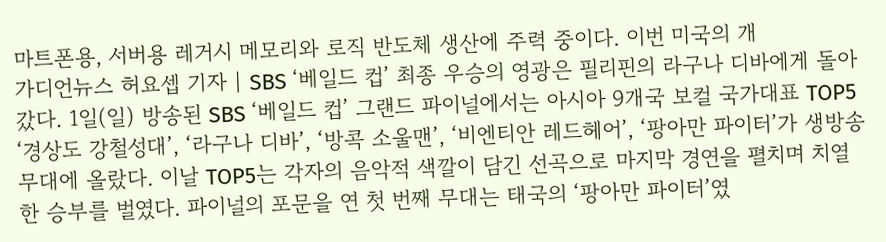마트폰용, 서버용 레거시 메모리와 로직 반도체 생산에 주력 중이다. 이번 미국의 개
가디언뉴스 허요셉 기자 | SBS ‘베일드 컵’ 최종 우승의 영광은 필리핀의 라구나 디바에게 돌아갔다. 1일(일) 방송된 SBS ‘베일드 컵’ 그랜드 파이널에서는 아시아 9개국 보컬 국가대표 TOP5 ‘경상도 강철성대’, ‘라구나 디바’, ‘방콕 소울맨’, ‘비엔티안 레드헤어’, ‘팡아만 파이터’가 생방송 무대에 올랐다. 이날 TOP5는 각자의 음악적 색깔이 담긴 선곡으로 마지막 경연을 펼치며 치열한 승부를 벌였다. 파이널의 포문을 연 첫 번째 무대는 태국의 ‘팡아만 파이터’였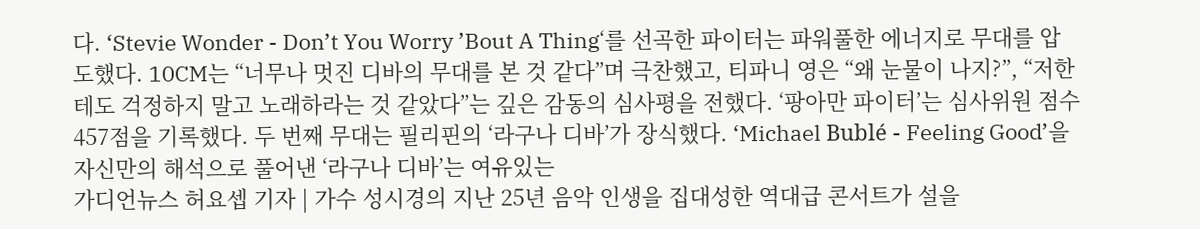다. ‘Stevie Wonder - Don’t You Worry ’Bout A Thing‘를 선곡한 파이터는 파워풀한 에너지로 무대를 압도했다. 10CM는 “너무나 멋진 디바의 무대를 본 것 같다”며 극찬했고, 티파니 영은 “왜 눈물이 나지?”, “저한테도 걱정하지 말고 노래하라는 것 같았다”는 깊은 감동의 심사평을 전했다. ‘팡아만 파이터’는 심사위원 점수 457점을 기록했다. 두 번째 무대는 필리핀의 ‘라구나 디바’가 장식했다. ‘Michael Bublé - Feeling Good’을 자신만의 해석으로 풀어낸 ‘라구나 디바’는 여유있는
가디언뉴스 허요셉 기자 | 가수 성시경의 지난 25년 음악 인생을 집대성한 역대급 콘서트가 설을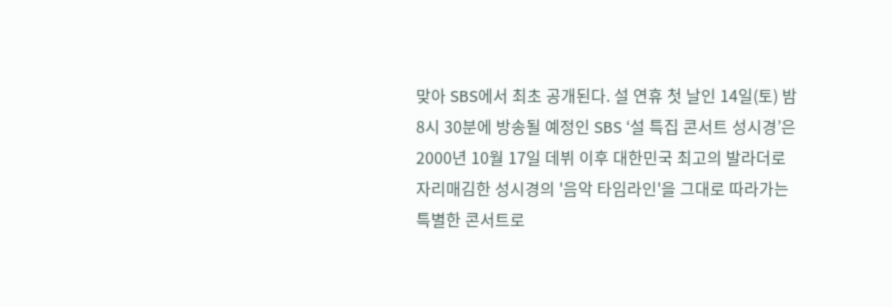맞아 SBS에서 최초 공개된다. 설 연휴 첫 날인 14일(토) 밤 8시 30분에 방송될 예정인 SBS ‘설 특집 콘서트 성시경’은 2000년 10월 17일 데뷔 이후 대한민국 최고의 발라더로 자리매김한 성시경의 '음악 타임라인'을 그대로 따라가는 특별한 콘서트로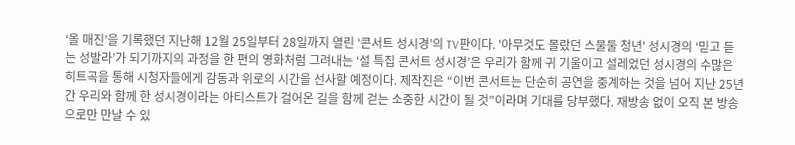‘올 매진’을 기록했던 지난해 12월 25일부터 28일까지 열린 ‘콘서트 성시경’의 TV판이다. '아무것도 몰랐던 스물둘 청년' 성시경의 ‘믿고 듣는 성발라’가 되기까지의 과정을 한 편의 영화처럼 그려내는 ‘설 특집 콘서트 성시경’은 우리가 함께 귀 기울이고 설레었던 성시경의 수많은 히트곡을 통해 시청자들에게 감동과 위로의 시간을 선사할 예정이다. 제작진은 “이번 콘서트는 단순히 공연을 중계하는 것을 넘어 지난 25년간 우리와 함께 한 성시경이라는 아티스트가 걸어온 길을 함께 걷는 소중한 시간이 될 것”이라며 기대를 당부했다. 재방송 없이 오직 본 방송으로만 만날 수 있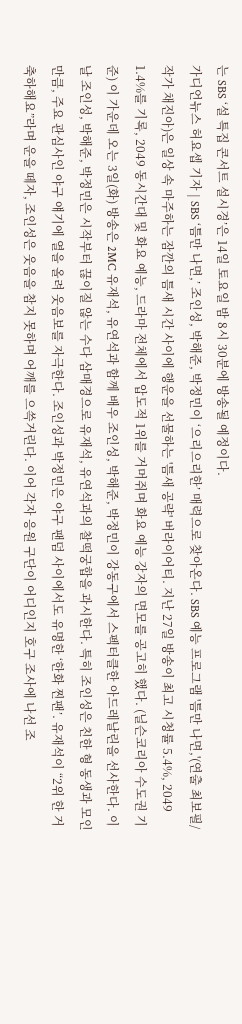는 SBS ‘설 특집 콘서트 설시경’은 14일 토요일 밤 8시 30분에 방송될 예정이다.
가디언뉴스 허요셉 기자 | SBS ‘틈만 나면,’ 조인성, 박해준, 박정민이 ‘으리으리한’ 매력으로 찾아온다. SBS 예능 프로그램 '틈만 나면,'(연출 최보필/작가 채진아)은 일상 속 마주하는 잠깐의 틈새 시간 사이에 행운을 선물하는 '틈새 공략' 버라이어티. 지난 27일 방송이 최고 시청률 5.4%, 2049 1.4%를 기록, 2049 동시간대 및 화요 예능, 드라마 전체에서 압도적 1위를 거머쥐며 화요 예능 강자의 면모를 공고히 했다. (닐슨코리아 수도권 기준) 이 가운데 오는 3일(화) 방송은 2MC 유재석, 유연석과 함께 배우 조인성, 박해준, 박정민이 강동구에서 스펙터클한 아드레날린을 선사한다. 이날 조인성, 박해준, 박정민은 시작부터 끊이질 않는 수다 삼매경으로 유재석, 유연석과의 찰떡궁합을 과시한다. 특히 조인성은 친한 형 동생과 모인 만큼, 주요 관심사인 야구 얘기에 열을 올려 웃음보를 자극한다. 조인성과 박정민은 야구 팬덤 사이에서도 유명한 ‘한화 찐팬’. 유재석이 “2위 한 거 축하해요”라며 운을 떼자, 조인성은 웃음을 참지 못하며 어깨를 으쓱거린다. 이어 각자 응원 구단이 어디인지 호구 조사에 나선 조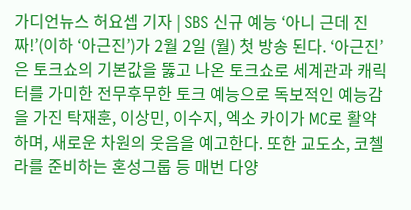가디언뉴스 허요셉 기자 | SBS 신규 예능 ‘아니 근데 진짜!’(이하 ‘아근진’)가 2월 2일 (월) 첫 방송 된다. ‘아근진’은 토크쇼의 기본값을 뚫고 나온 토크쇼로 세계관과 캐릭터를 가미한 전무후무한 토크 예능으로 독보적인 예능감을 가진 탁재훈, 이상민, 이수지, 엑소 카이가 MC로 활약하며, 새로운 차원의 웃음을 예고한다. 또한 교도소, 코첼라를 준비하는 혼성그룹 등 매번 다양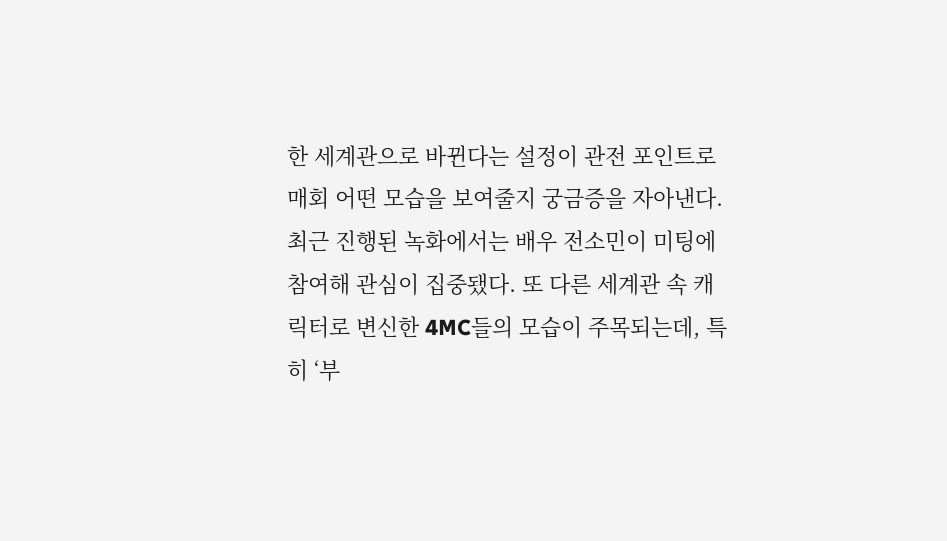한 세계관으로 바뀐다는 설정이 관전 포인트로 매회 어떤 모습을 보여줄지 궁금증을 자아낸다. 최근 진행된 녹화에서는 배우 전소민이 미팅에 참여해 관심이 집중됐다. 또 다른 세계관 속 캐릭터로 변신한 4MC들의 모습이 주목되는데, 특히 ‘부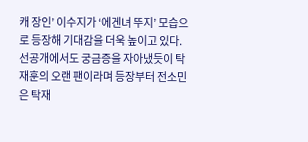캐 장인’ 이수지가 ‘에겐녀 뚜지’ 모습으로 등장해 기대감을 더욱 높이고 있다. 선공개에서도 궁금증을 자아냈듯이 탁재훈의 오랜 팬이라며 등장부터 전소민은 탁재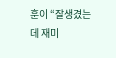훈이 “잘생겼는데 재미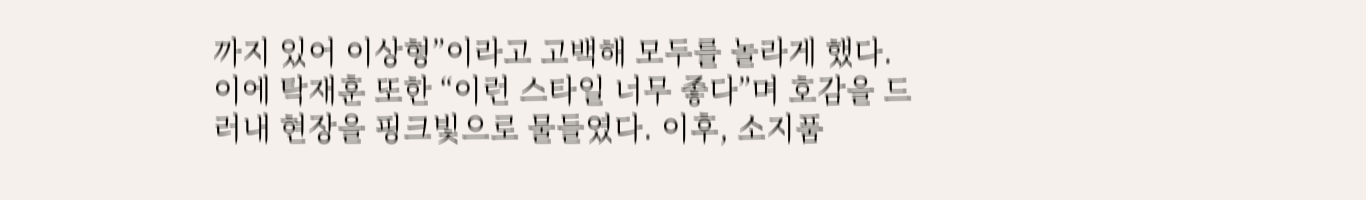까지 있어 이상형”이라고 고백해 모두를 놀라게 했다. 이에 탁재훈 또한 “이런 스타일 너무 좋다”며 호감을 드러내 현장을 핑크빛으로 물들였다. 이후, 소지품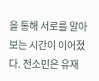을 통해 서로를 알아보는 시간이 이어졌다. 전소민은 유재